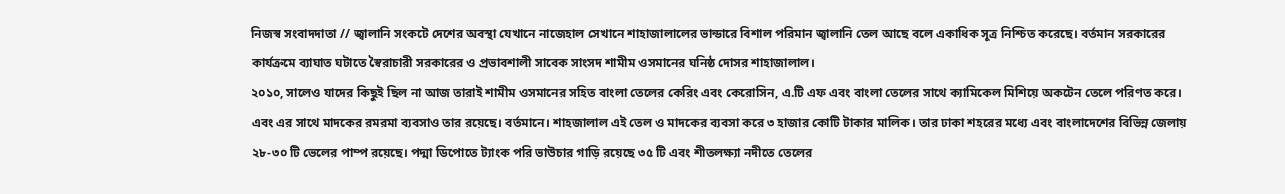নিজস্ব সংবাদদাতা // জ্বালানি সংকটে দেশের অবস্থা যেখানে নাজেহাল সেখানে শাহাজালালের ভান্ডারে বিশাল পরিমান জ্বালানি তেল আছে বলে একাধিক সূত্র নিশ্চিত করেছে। বর্তমান সরকারের কার্যক্রমে ব্যাঘাত ঘটাতে স্বৈরাচারী সরকারের ও প্রভাবশালী সাবেক সাংসদ শামীম ওসমানের ঘনিষ্ঠ দোসর শাহাজালাল।
২০১০, সালেও যাদের কিছুই ছিল না আজ তারাই শামীম ওসমানের সহিত বাংলা তেলের কেরিং এবং কেরোসিন, এ.টি এফ এবং বাংলা তেলের সাথে ক্যামিকেল মিশিয়ে অকটেন তেলে পরিণত করে। এবং এর সাথে মাদকের রমরমা ব্যবসাও তার রয়েছে। বর্তমানে। শাহজালাল এই তেল ও মাদকের ব্যবসা করে ৩ হাজার কোটি টাকার মালিক। তার ঢাকা শহরের মধ্যে এবং বাংলাদেশের বিভিন্ন জেলায় ২৮-৩০ টি ভেলের পাম্প রয়েছে। পদ্মা ডিপোতে ট্যাংক পরি ভাউচার গাড়ি রয়েছে ৩৫ টি এবং শীতলক্ষ্যা নদীতে তেলের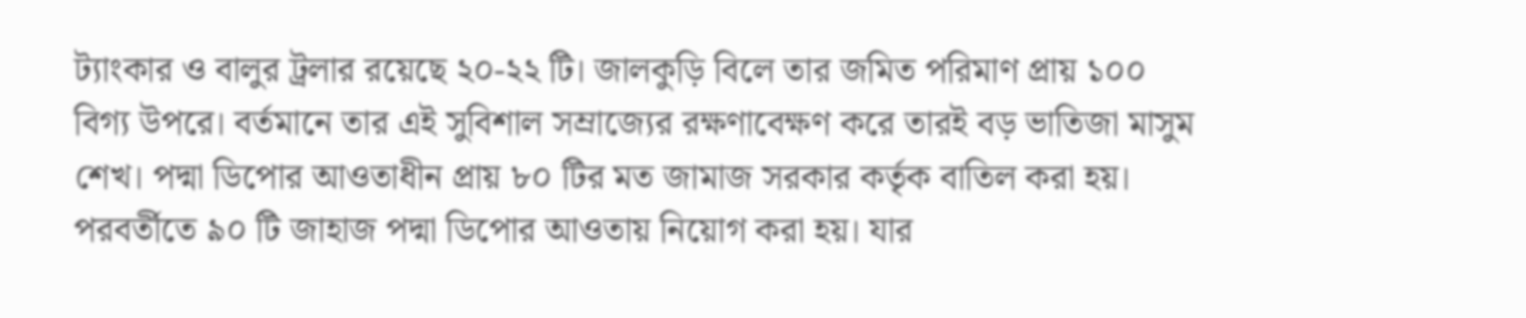ট্যাংকার ও বালুর ট্রলার রয়েছে ২০-২২ টি। জালকুড়ি বিলে তার জমিত পরিমাণ প্রায় ১০০ বিগ্য উপরে। বর্তমানে তার এই সুবিশাল সম্রাজ্যের রক্ষণাবেক্ষণ করে তারই বড় ভাতিজা মাসুম শেখ। পদ্মা ডিপোর আওতাধীন প্রায় ৮০ টির মত জামাজ সরকার কর্তৃক বাতিল করা হয়। পরবর্তীতে ৯০ টি জাহাজ পদ্মা ডিপোর আওতায় নিয়োগ করা হয়। যার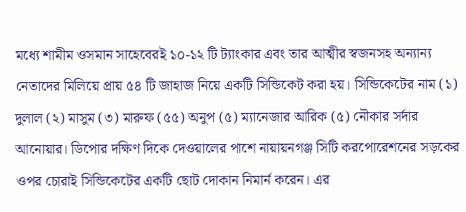মধ্যে শামীম ওসমান সাহেবেরই ১০-১২ টি ট্যাংকার এবং তার আত্মীর স্বজনসহ অন্যান্য নেতাদের মিলিয়ে প্রায় ৫৪ টি জাহাজ নিয়ে একটি সিন্ডিকেট করা হয়। সিন্ডিকেটের নাম (১) দুলাল (২) মাসুম (৩) মারুফ (৫৫) অনুপ (৫) ম্যানেজার আরিক (৫) নৌকার সর্দার আনোয়ার। ডিপোর দক্ষিণ দিকে দেওয়ালের পাশে নায়ায়নগঞ্জ সিটি করপোরেশনের সড়কের ওপর চোরাই সিন্ডিকেটের একটি ছোট দোকান নিমার্ন করেন। এর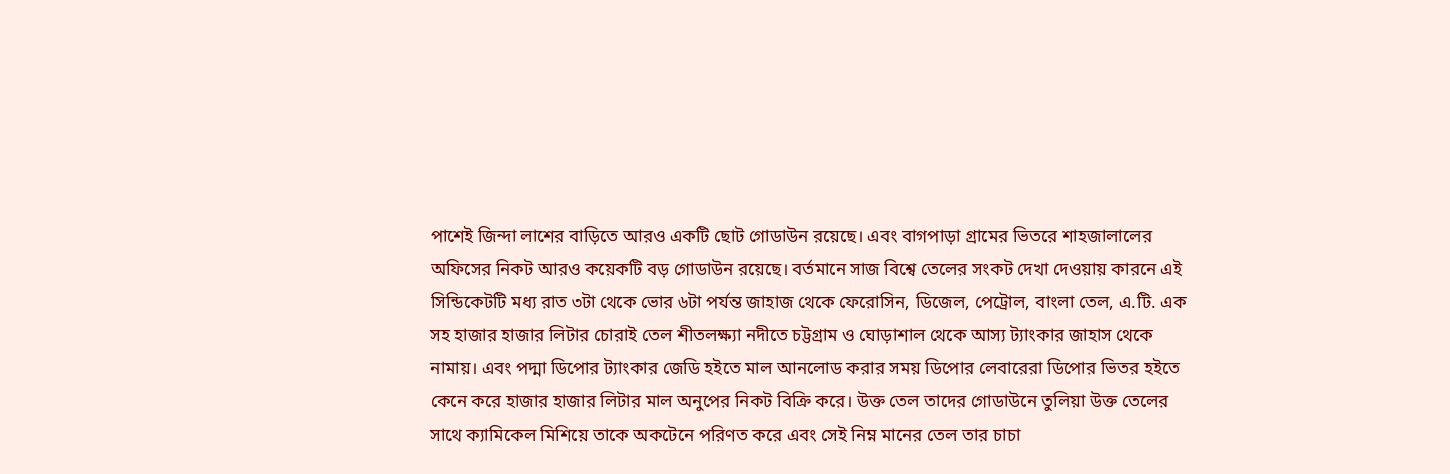পাশেই জিন্দা লাশের বাড়িতে আরও একটি ছোট গোডাউন রয়েছে। এবং বাগপাড়া গ্রামের ভিতরে শাহজালালের অফিসের নিকট আরও কয়েকটি বড় গোডাউন রয়েছে। বর্তমানে সাজ বিশ্বে তেলের সংকট দেখা দেওয়ায় কারনে এই সিন্ডিকেটটি মধ্য রাত ৩টা থেকে ভোর ৬টা পর্যন্ত জাহাজ থেকে ফেরোসিন, ডিজেল, পেট্রোল, বাংলা তেল, এ.টি. এক সহ হাজার হাজার লিটার চোরাই তেল শীতলক্ষ্যা নদীতে চট্টগ্রাম ও ঘোড়াশাল থেকে আস্য ট্যাংকার জাহাস থেকে নামায়। এবং পদ্মা ডিপোর ট্যাংকার জেডি হইতে মাল আনলোড করার সময় ডিপোর লেবারেরা ডিপোর ভিতর হইতে কেনে করে হাজার হাজার লিটার মাল অনুপের নিকট বিক্রি করে। উক্ত তেল তাদের গোডাউনে তুলিয়া উক্ত তেলের সাথে ক্যামিকেল মিশিয়ে তাকে অকটেনে পরিণত করে এবং সেই নিম্ন মানের তেল তার চাচা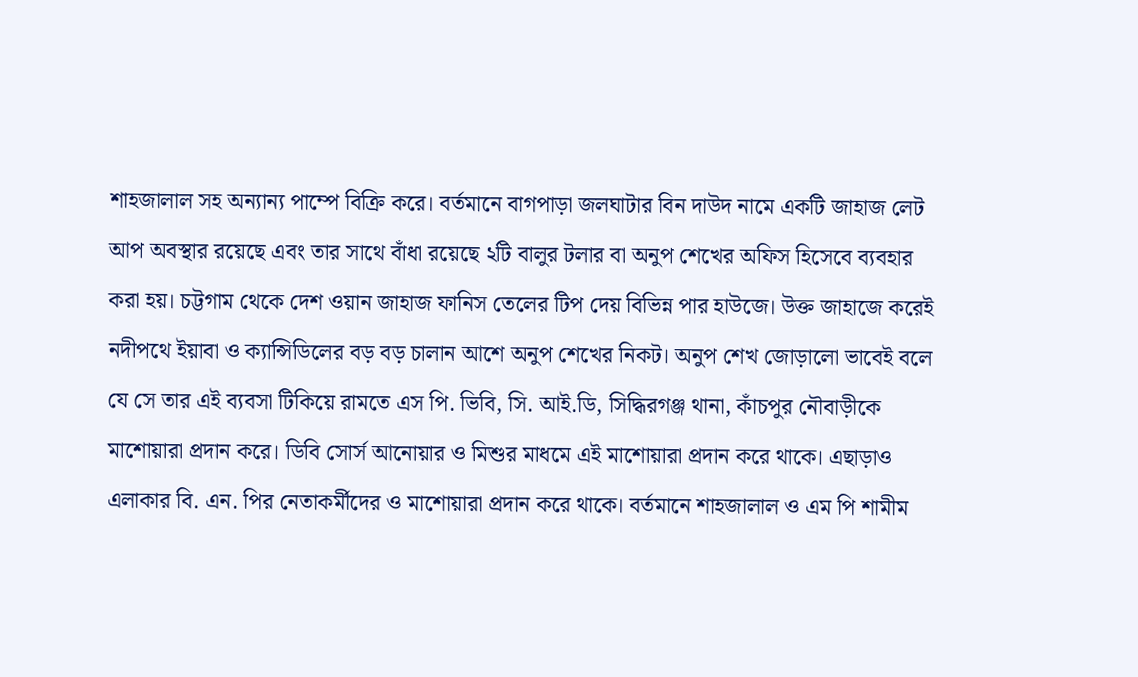শাহজালাল সহ অন্যান্য পাম্পে বিক্রি করে। বর্তমানে বাগপাড়া জলঘাটার বিন দাউদ নামে একটি জাহাজ লেট আপ অবস্থার রয়েছে এবং তার সাথে বাঁধা রয়েছে ২টি বালুর টলার বা অনুপ শেখের অফিস হিসেবে ব্যবহার করা হয়। চট্টগাম থেকে দেশ ওয়ান জাহাজ ফানিস তেলের টিপ দেয় বিভিন্ন পার হাউজে। উক্ত জাহাজে করেই নদীপথে ইয়াবা ও ক্যান্সিডিলের বড় বড় চালান আশে অনুপ শেখের নিকট। অনুপ শেখ জোড়ালো ভাবেই বলে যে সে তার এই ব্যবসা টিকিয়ে রামতে এস পি. ভিবি, সি. আই.ডি, সিদ্ধিরগঞ্জ থানা, কাঁচপুর নৌবাড়ীকে মাশোয়ারা প্রদান করে। ডিবি সোর্স আনোয়ার ও মিশুর মাধমে এই মাশোয়ারা প্রদান করে থাকে। এছাড়াও এলাকার বি. এন. পির নেতাকর্মীদের ও মাশোয়ারা প্রদান করে থাকে। বর্তমানে শাহজালাল ও এম পি শামীম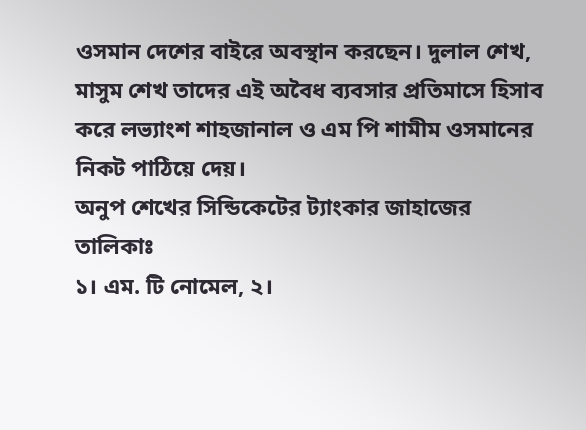ওসমান দেশের বাইরে অবস্থান করছেন। দুলাল শেখ, মাসুম শেখ তাদের এই অবৈধ ব্যবসার প্রতিমাসে হিসাব করে লভ্যাংশ শাহজানাল ও এম পি শামীম ওসমানের নিকট পাঠিয়ে দেয়।
অনুপ শেখের সিন্ডিকেটের ট্যাংকার জাহাজের তালিকাঃ
১। এম. টি নোমেল, ২।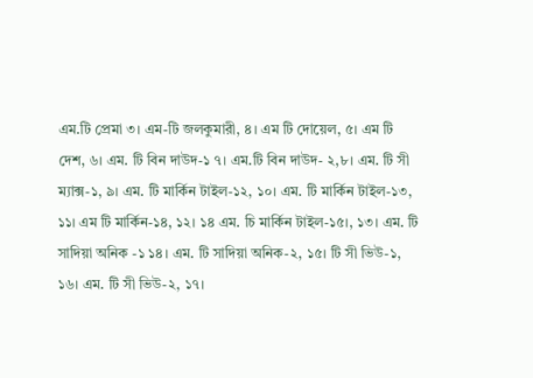এম.টি প্রেমা ৩। এম-টি জলকুমারী, ৪। এম টি দোয়েল, ৫। এম টি দেশ, ৬। এম. টি বিন দাউদ-১ ৭। এম.টি বিন দাউদ- ২,৮। এম. টি সী ম্যাক্স-১, ৯। এম. টি মার্কিন টাইল-১২, ১০। এম. টি মার্কিন টাইল-১৩, ১১। এম টি মার্কিন-১৪, ১২। ১৪ এম. চি মার্কিন টাইল-১৫।, ১৩। এম. টি সাদিয়া অনিক -১ ১৪। এম. টি সাদিয়া অনিক-২, ১৫। টি সী ভিউ-১, ১৬। এম. টি সী ভিউ-২, ১৭।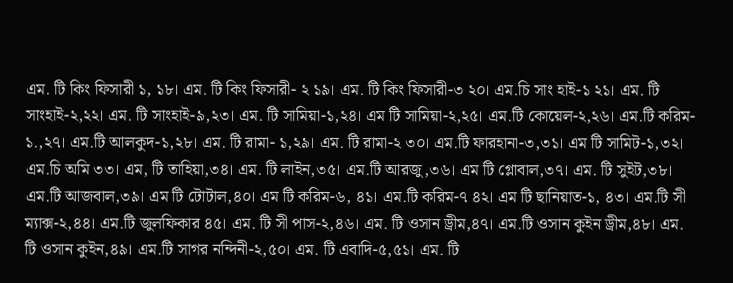এম. টি কিং ফিসারী ১, ১৮। এম. টি কিং ফিসারী- ২ ১৯। এম. টি কিং ফিসারী-৩ ২০। এম.চি সাং হাই-১ ২১। এম. টি সাংহাই-২,২২। এম. টি সাংহাই-৯,২৩। এম. টি সামিয়া-১,২৪। এম টি সামিয়া-২,২৫। এম.টি কোয়েল-২,২৬। এম.টি করিম- ১.,২৭। এম.টি আলকুদ-১,২৮। এম. টি রামা- ১,২৯। এম. টি রামা-২ ৩০। এম.টি ফারহানা-৩,৩১। এম টি সামিট-১,৩২। এম.চি অমি ৩৩। এম, টি তাহিয়া,৩৪। এম. টি লাইন,৩৫। এম.টি আরজু,৩৬। এম টি গ্লোবাল,৩৭। এম. টি সুইট,৩৮। এম.টি আজবাল,৩৯। এম টি টোটাল,৪০। এম টি করিম-৬, ৪১। এম.টি করিম-৭ ৪২। এম টি ছানিয়াত-১, ৪৩। এম.টি সী ম্যাক্স-২,৪৪। এম.টি জুলফিকার ৪৫। এম. টি সী পাস-২,৪৬। এম. টি ওসান ড্রীম,৪৭। এম.টি ওসান কুইন ড্রীম,৪৮। এম. টি ওসান কুইন,৪৯। এম.টি সাগর নন্দিনী-২,৫০। এম. টি এবাদি-৫,৫১। এম. টি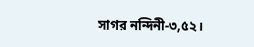সাগর নন্দিনী-৩,৫২।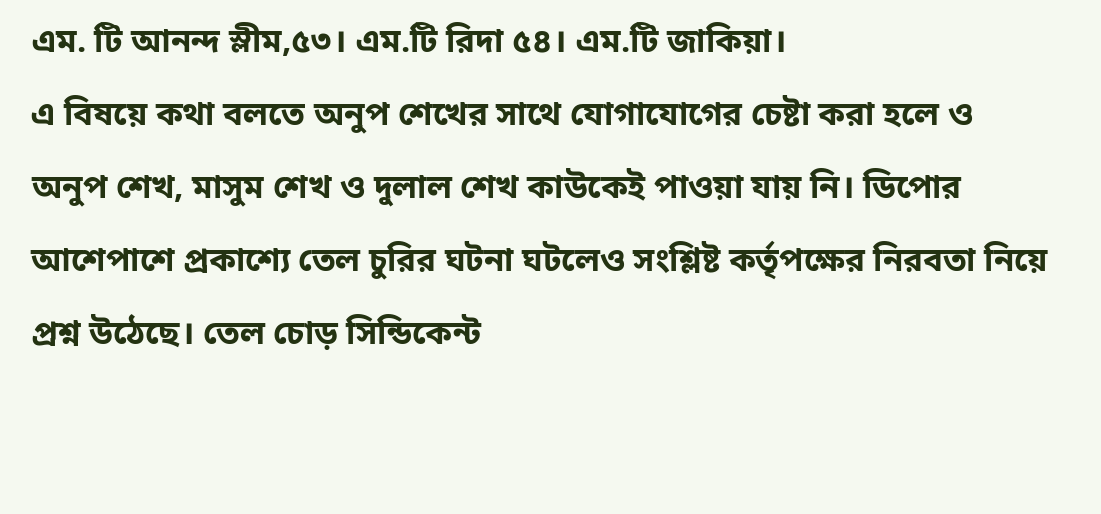এম. টি আনন্দ স্লীম,৫৩। এম.টি রিদা ৫৪। এম.টি জাকিয়া।
এ বিষয়ে কথা বলতে অনুপ শেখের সাথে যোগাযোগের চেষ্টা করা হলে ও অনুপ শেখ, মাসুম শেখ ও দুলাল শেখ কাউকেই পাওয়া যায় নি। ডিপোর আশেপাশে প্রকাশ্যে তেল চুরির ঘটনা ঘটলেও সংশ্লিষ্ট কর্তৃপক্ষের নিরবতা নিয়ে প্রশ্ন উঠেছে। তেল চোড় সিন্ডিকেন্ট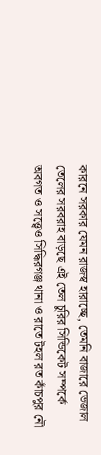কারনে সরকার যেমন রাজস্ব হারাচ্ছে, তেমনি বাজারে ভেজাল তেলের সরবরাহ বাড়ছে এই তেল চুরির সিন্ডিকেট সম্পর্কে অবগত ও সত্ত্বেও সিদ্ধিরগঞ্জ থানা ও রাতে টহল রত কাঁচপুর নৌ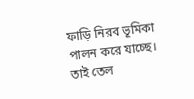ফাড়ি নিরব ভূমিকা পালন করে যাচ্ছে। তাই তেল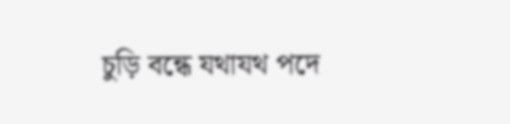চুড়ি বন্ধে যথাযথ পদে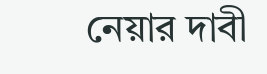নেয়ার দাবী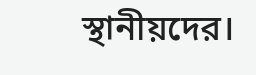স্থানীয়দের।